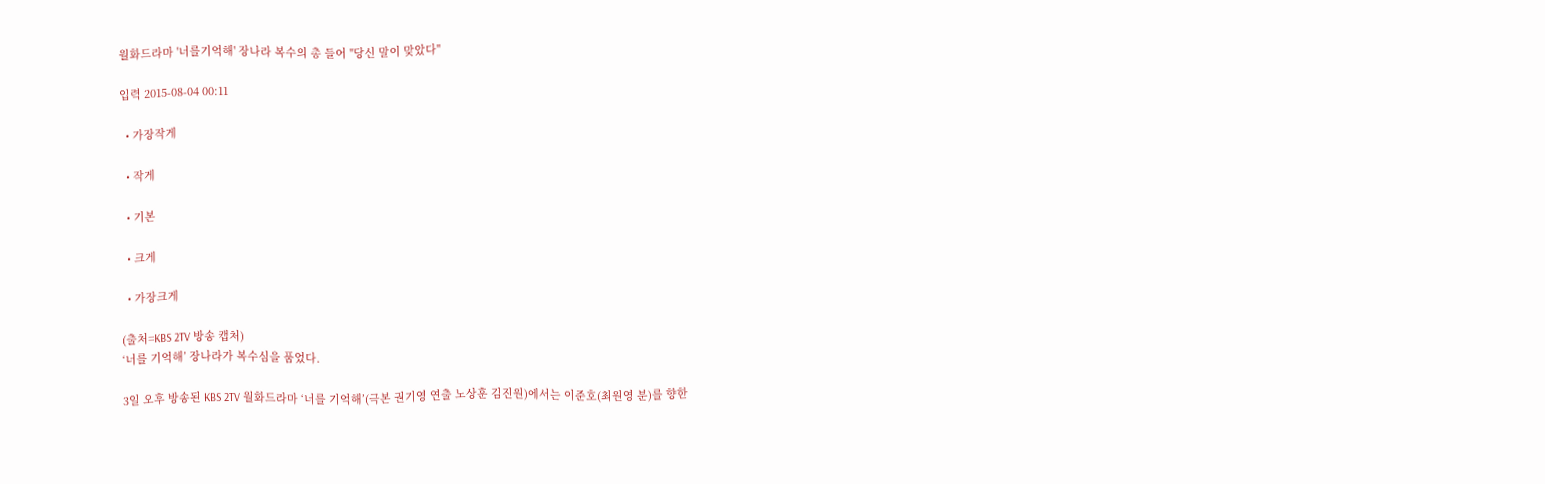월화드라마 '너를기억해' 장나라 복수의 총 들어 "당신 말이 맞았다"

입력 2015-08-04 00:11

  • 가장작게

  • 작게

  • 기본

  • 크게

  • 가장크게

(출처=KBS 2TV 방송 캡처)
‘너를 기억해’ 장나라가 복수심을 품었다.

3일 오후 방송된 KBS 2TV 월화드라마 ‘너를 기억해’(극본 권기영 연출 노상훈 김진원)에서는 이준호(최원영 분)를 향한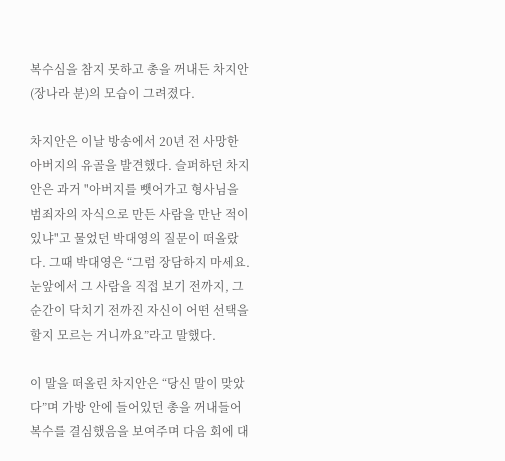복수심을 참지 못하고 총을 꺼내든 차지안(장나라 분)의 모습이 그려졌다.

차지안은 이날 방송에서 20년 전 사망한 아버지의 유골을 발견했다. 슬퍼하던 차지안은 과거 "아버지를 뺏어가고 형사님을 범죄자의 자식으로 만든 사람을 만난 적이 있냐"고 물었던 박대영의 질문이 떠올랐다. 그때 박대영은 “그럼 장담하지 마세요. 눈앞에서 그 사람을 직접 보기 전까지, 그 순간이 닥치기 전까진 자신이 어떤 선택을 할지 모르는 거니까요”라고 말했다.

이 말을 떠올린 차지안은 “당신 말이 맞았다”며 가방 안에 들어있던 총을 꺼내들어 복수를 결심했음을 보여주며 다음 회에 대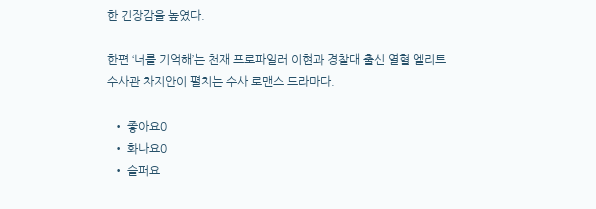한 긴장감을 높였다.

한편 ‘너를 기억해’는 천재 프로파일러 이현과 경찰대 출신 열혈 엘리트 수사관 차지안이 펼치는 수사 로맨스 드라마다.

  • 좋아요0
  • 화나요0
  • 슬퍼요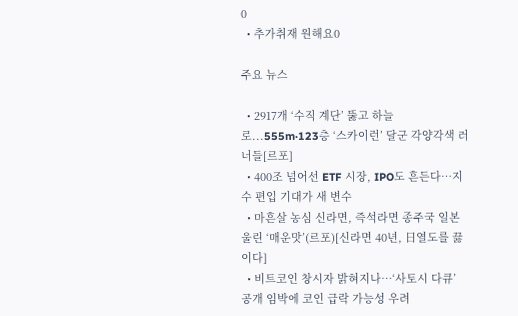0
  • 추가취재 원해요0

주요 뉴스

  • 2917개 ‘수직 계단’ 뚫고 하늘로...555m·123층 ‘스카이런’ 달군 각양각색 러너들[르포]
  • 400조 넘어선 ETF 시장, IPO도 흔든다…지수 편입 기대가 새 변수
  • 마흔살 농심 신라면, 즉석라면 종주국 일본 울린 ‘매운맛’(르포)[신라면 40년, 日열도를 끓이다]
  • 비트코인 창시자 밝혀지나…‘사토시 다큐’ 공개 임박에 코인 급락 가능성 우려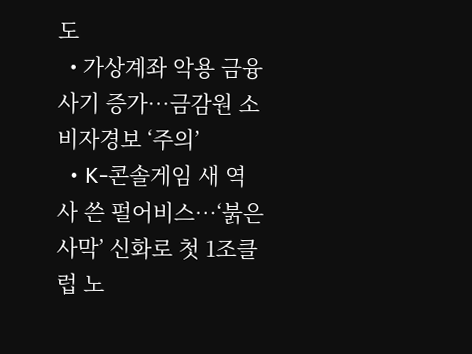도
  • 가상계좌 악용 금융사기 증가⋯금감원 소비자경보 ‘주의’
  • K-콘솔게임 새 역사 쓴 펄어비스…‘붉은사막’ 신화로 첫 1조클럽 노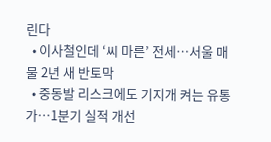린다
  • 이사철인데 ‘씨 마른’ 전세…서울 매물 2년 새 반토막
  • 중동발 리스크에도 기지개 켜는 유통가…1분기 실적 개선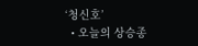‘청신호’
  • 오늘의 상승종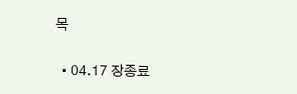목

  • 04.17 장종료